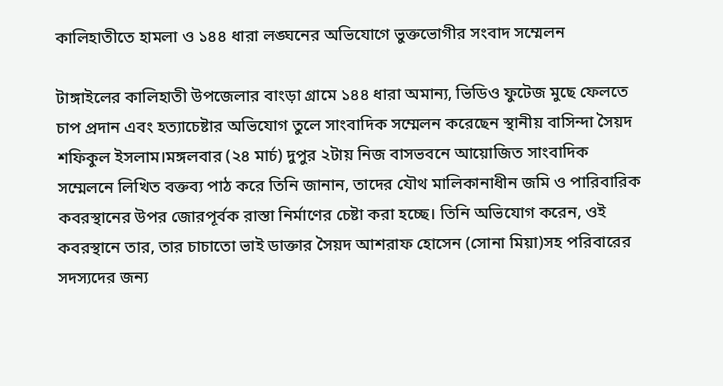কালিহাতীতে হামলা ও ১৪৪ ধারা লঙ্ঘনের অভিযোগে ভুক্তভোগীর সংবাদ সম্মেলন

টাঙ্গাইলের কালিহাতী উপজেলার বাংড়া গ্রামে ১৪৪ ধারা অমান্য, ভিডিও ফুটেজ মুছে ফেলতে চাপ প্রদান এবং হত্যাচেষ্টার অভিযোগ তুলে সাংবাদিক সম্মেলন করেছেন স্থানীয় বাসিন্দা সৈয়দ শফিকুল ইসলাম।মঙ্গলবার (২৪ মার্চ) দুপুর ২টায় নিজ বাসভবনে আয়োজিত সাংবাদিক সম্মেলনে লিখিত বক্তব্য পাঠ করে তিনি জানান, তাদের যৌথ মালিকানাধীন জমি ও পারিবারিক কবরস্থানের উপর জোরপূর্বক রাস্তা নির্মাণের চেষ্টা করা হচ্ছে। তিনি অভিযোগ করেন, ওই কবরস্থানে তার, তার চাচাতো ভাই ডাক্তার সৈয়দ আশরাফ হোসেন (সোনা মিয়া)সহ পরিবারের সদস্যদের জন্য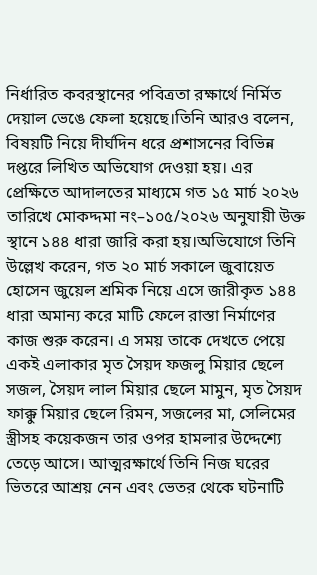নির্ধারিত কবরস্থানের পবিত্রতা রক্ষার্থে নির্মিত দেয়াল ভেঙে ফেলা হয়েছে।তিনি আরও বলেন, বিষয়টি নিয়ে দীর্ঘদিন ধরে প্রশাসনের বিভিন্ন দপ্তরে লিখিত অভিযোগ দেওয়া হয়। এর প্রেক্ষিতে আদালতের মাধ্যমে গত ১৫ মার্চ ২০২৬ তারিখে মোকদ্দমা নং–১০৫/২০২৬ অনুযায়ী উক্ত স্থানে ১৪৪ ধারা জারি করা হয়।অভিযোগে তিনি উল্লেখ করেন, গত ২০ মার্চ সকালে জুবায়েত হোসেন জুয়েল শ্রমিক নিয়ে এসে জারীকৃত ১৪৪ ধারা অমান্য করে মাটি ফেলে রাস্তা নির্মাণের কাজ শুরু করেন। এ সময় তাকে দেখতে পেয়ে একই এলাকার মৃত সৈয়দ ফজলু মিয়ার ছেলে সজল, সৈয়দ লাল মিয়ার ছেলে মামুন, মৃত সৈয়দ ফাক্কু মিয়ার ছেলে রিমন, সজলের মা, সেলিমের স্ত্রীসহ কয়েকজন তার ওপর হামলার উদ্দেশ্যে তেড়ে আসে। আত্মরক্ষার্থে তিনি নিজ ঘরের ভিতরে আশ্রয় নেন এবং ভেতর থেকে ঘটনাটি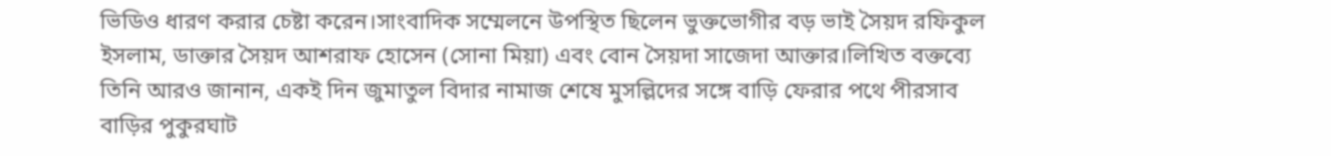ভিডিও ধারণ করার চেষ্টা করেন।সাংবাদিক সম্মেলনে উপস্থিত ছিলেন ভুক্তভোগীর বড় ভাই সৈয়দ রফিকুল ইসলাম, ডাক্তার সৈয়দ আশরাফ হোসেন (সোনা মিয়া) এবং বোন সৈয়দা সাজেদা আক্তার।লিখিত বক্তব্যে তিনি আরও জানান, একই দিন জুমাতুল বিদার নামাজ শেষে মুসল্লিদের সঙ্গে বাড়ি ফেরার পথে পীরসাব বাড়ির পুকুরঘাট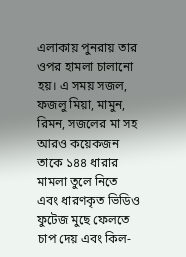এলাকায় পুনরায় তার ওপর হামলা চালানো হয়। এ সময় সজল, ফজলু মিয়া, মামুন, রিমন, সজলের মা সহ আরও কয়েকজন তাকে ১৪৪ ধারার মামলা তুলে নিতে এবং ধারণকৃত ভিডিও ফুটেজ মুছে ফেলতে চাপ দেয় এবং কিল-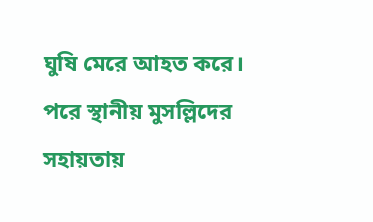ঘুষি মেরে আহত করে। পরে স্থানীয় মুসল্লিদের সহায়তায়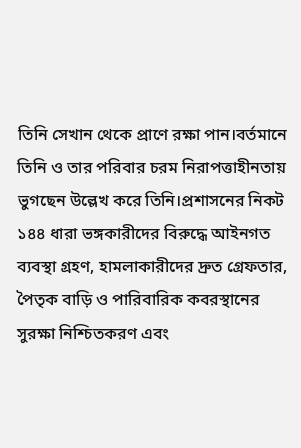তিনি সেখান থেকে প্রাণে রক্ষা পান।বর্তমানে তিনি ও তার পরিবার চরম নিরাপত্তাহীনতায় ভুগছেন উল্লেখ করে তিনি।প্রশাসনের নিকট ১৪৪ ধারা ভঙ্গকারীদের বিরুদ্ধে আইনগত ব্যবস্থা গ্রহণ, হামলাকারীদের দ্রুত গ্রেফতার, পৈতৃক বাড়ি ও পারিবারিক কবরস্থানের সুরক্ষা নিশ্চিতকরণ এবং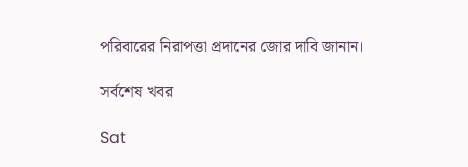পরিবারের নিরাপত্তা প্রদানের জোর দাবি জানান।

সর্বশেষ খবর

Sat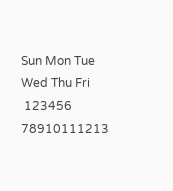Sun Mon Tue Wed Thu Fri
 123456
78910111213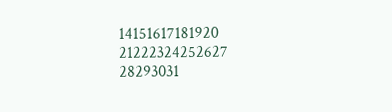14151617181920
21222324252627
28293031